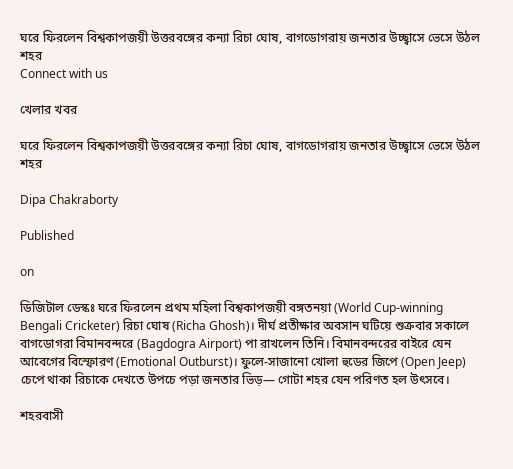ঘরে ফিরলেন বিশ্বকাপজয়ী উত্তরবঙ্গের কন্যা রিচা ঘোষ, বাগডোগরায় জনতার উচ্ছ্বাসে ভেসে উঠল শহর
Connect with us

খেলার খবর

ঘরে ফিরলেন বিশ্বকাপজয়ী উত্তরবঙ্গের কন্যা রিচা ঘোষ, বাগডোগরায় জনতার উচ্ছ্বাসে ভেসে উঠল শহর

Dipa Chakraborty

Published

on

ডিজিটাল ডেস্কঃ ঘরে ফিরলেন প্রথম মহিলা বিশ্বকাপজয়ী বঙ্গতনয়া (World Cup-winning Bengali Cricketer) রিচা ঘোষ (Richa Ghosh)। দীর্ঘ প্রতীক্ষার অবসান ঘটিয়ে শুক্রবার সকালে বাগডোগরা বিমানবন্দরে (Bagdogra Airport) পা রাখলেন তিনি। বিমানবন্দরের বাইরে যেন আবেগের বিস্ফোরণ (Emotional Outburst)। ফুলে-সাজানো খোলা হুডের জিপে (Open Jeep) চেপে থাকা রিচাকে দেখতে উপচে পড়া জনতার ভিড়— গোটা শহর যেন পরিণত হল উৎসবে।

শহরবাসী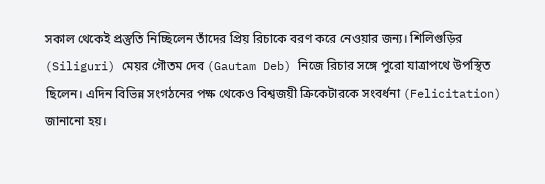সকাল থেকেই প্রস্তুতি নিচ্ছিলেন তাঁদের প্রিয় রিচাকে বরণ করে নেওয়ার জন্য। শিলিগুড়ির (Siliguri) মেয়র গৌতম দেব (Gautam Deb) নিজে রিচার সঙ্গে পুরো যাত্রাপথে উপস্থিত ছিলেন। এদিন বিভিন্ন সংগঠনের পক্ষ থেকেও বিশ্বজয়ী ক্রিকেটারকে সংবর্ধনা (Felicitation) জানানো হয়।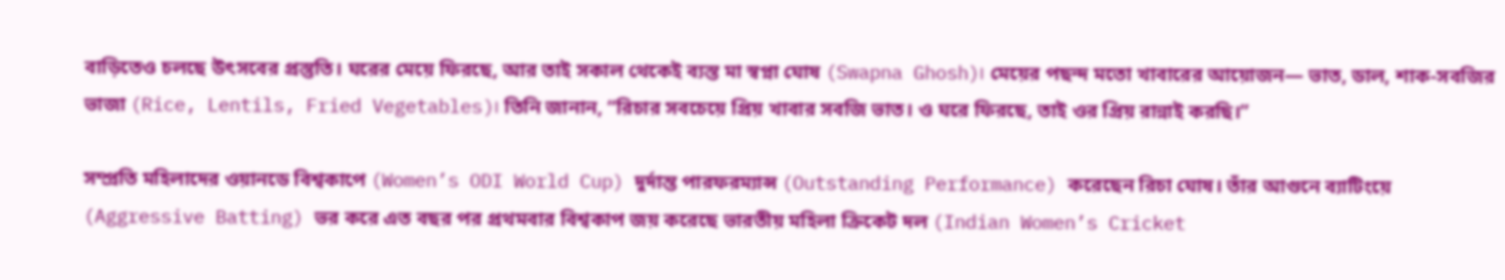বাড়িতেও চলছে উৎসবের প্রস্তুতি। ঘরের মেয়ে ফিরছে, আর তাই সকাল থেকেই ব্যস্ত মা স্বপ্না ঘোষ (Swapna Ghosh)। মেয়ের পছন্দ মতো খাবারের আয়োজন— ভাত, ডাল, শাক-সবজির ভাজা (Rice, Lentils, Fried Vegetables)। তিনি জানান, “রিচার সবচেয়ে প্রিয় খাবার সবজি ভাত। ও ঘরে ফিরছে, তাই ওর প্রিয় রান্নাই করছি।”

সম্প্রতি মহিলাদের ওয়ানডে বিশ্বকাপে (Women’s ODI World Cup) দুর্দান্ত পারফরম্যান্স (Outstanding Performance) করেছেন রিচা ঘোষ। তাঁর আগুনে ব্যাটিংয়ে (Aggressive Batting) ভর করে এত বছর পর প্রথমবার বিশ্বকাপ জয় করেছে ভারতীয় মহিলা ক্রিকেট দল (Indian Women’s Cricket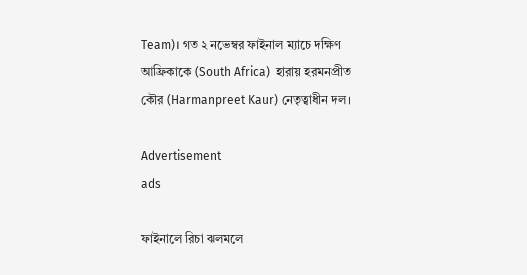Team)। গত ২ নভেম্বর ফাইনাল ম্যাচে দক্ষিণ আফ্রিকাকে (South Africa)  হারায় হরমনপ্রীত কৌর (Harmanpreet Kaur) নেতৃত্বাধীন দল।

Advertisement
ads

ফাইনালে রিচা ঝলমলে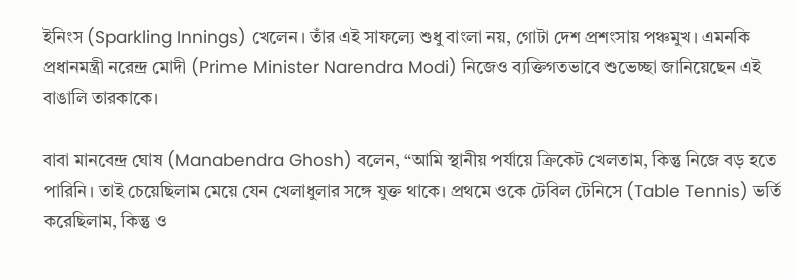ইনিংস (Sparkling Innings) খেলেন। তাঁর এই সাফল্যে শুধু বাংলা নয়, গোটা দেশ প্রশংসায় পঞ্চমুখ। এমনকি প্রধানমন্ত্রী নরেন্দ্র মোদী (Prime Minister Narendra Modi) নিজেও ব্যক্তিগতভাবে শুভেচ্ছা জানিয়েছেন এই বাঙালি তারকাকে।

বাবা মানবেন্দ্র ঘোষ (Manabendra Ghosh) বলেন, “আমি স্থানীয় পর্যায়ে ক্রিকেট খেলতাম, কিন্তু নিজে বড় হতে পারিনি। তাই চেয়েছিলাম মেয়ে যেন খেলাধুলার সঙ্গে যুক্ত থাকে। প্রথমে ওকে টেবিল টেনিসে (Table Tennis) ভর্তি করেছিলাম, কিন্তু ও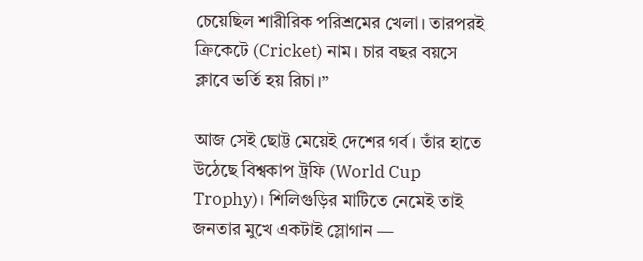চেয়েছিল শারীরিক পরিশ্রমের খেলা। তারপরই ক্রিকেটে (Cricket) নাম। চার বছর বয়সে ক্লাবে ভর্তি হয় রিচা।”

আজ সেই ছোট্ট মেয়েই দেশের গর্ব। তাঁর হাতে উঠেছে বিশ্বকাপ ট্রফি (World Cup Trophy)। শিলিগুড়ির মাটিতে নেমেই তাই জনতার মুখে একটাই স্লোগান —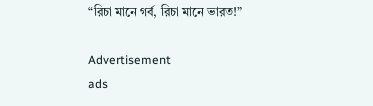“রিচা মানে গর্ব, রিচা মানে ভারত!”

Advertisement
ads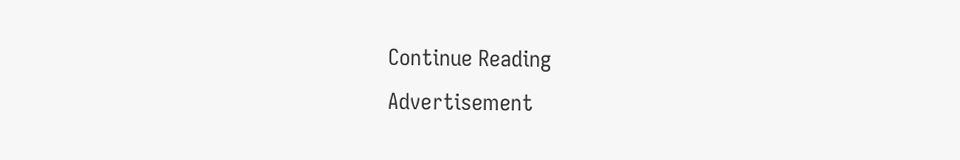Continue Reading
Advertisement